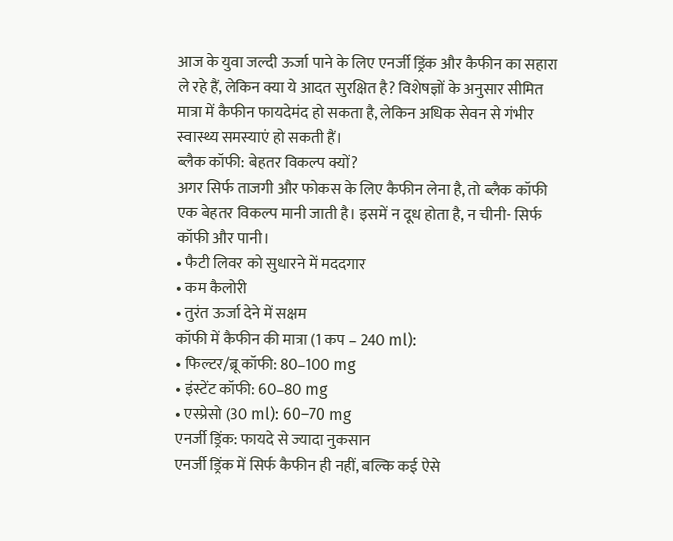आज के युवा जल्दी ऊर्जा पाने के लिए एनर्जी ड्रिंक और कैफीन का सहारा ले रहे हैं, लेकिन क्या ये आदत सुरक्षित है? विशेषज्ञों के अनुसार सीमित मात्रा में कैफीन फायदेमंद हो सकता है, लेकिन अधिक सेवन से गंभीर स्वास्थ्य समस्याएं हो सकती हैं।
ब्लैक कॉफी: बेहतर विकल्प क्यों?
अगर सिर्फ ताजगी और फोकस के लिए कैफीन लेना है, तो ब्लैक कॉफी एक बेहतर विकल्प मानी जाती है। इसमें न दूध होता है, न चीनी- सिर्फ कॉफी और पानी।
• फैटी लिवर को सुधारने में मददगार
• कम कैलोरी
• तुरंत ऊर्जा देने में सक्षम
कॉफी में कैफीन की मात्रा (1 कप – 240 ml):
• फिल्टर/ब्रू कॉफी: 80–100 mg
• इंस्टेंट कॉफी: 60–80 mg
• एस्प्रेसो (30 ml): 60–70 mg
एनर्जी ड्रिंक: फायदे से ज्यादा नुकसान
एनर्जी ड्रिंक में सिर्फ कैफीन ही नहीं, बल्कि कई ऐसे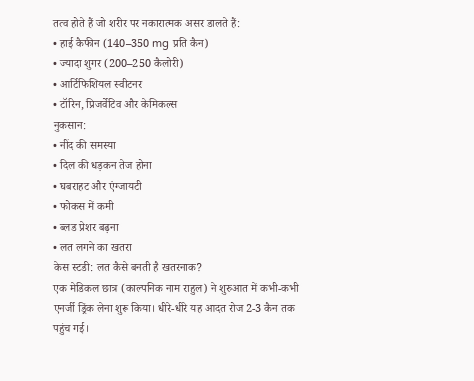तत्व होते हैं जो शरीर पर नकारात्मक असर डालते हैं:
• हाई कैफीन (140–350 mg प्रति कैन)
• ज्यादा शुगर (200–250 कैलोरी)
• आर्टिफिशियल स्वीटनर
• टॉरिन, प्रिजर्वेटिव और केमिकल्स
नुकसान:
• नींद की समस्या
• दिल की धड़कन तेज होना
• घबराहट और एंग्जायटी
• फोकस में कमी
• ब्लड प्रेशर बढ़ना
• लत लगने का खतरा
केस स्टडी: लत कैसे बनती है खतरनाक?
एक मेडिकल छात्र (काल्पनिक नाम राहुल) ने शुरुआत में कभी-कभी एनर्जी ड्रिंक लेना शुरू किया। धीरे-धीरे यह आदत रोज 2-3 कैन तक पहुंच गई।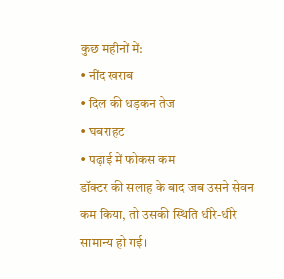कुछ महीनों में:
• नींद खराब
• दिल की धड़कन तेज
• घबराहट
• पढ़ाई में फोकस कम
डॉक्टर की सलाह के बाद जब उसने सेवन कम किया, तो उसकी स्थिति धीरे-धीरे सामान्य हो गई।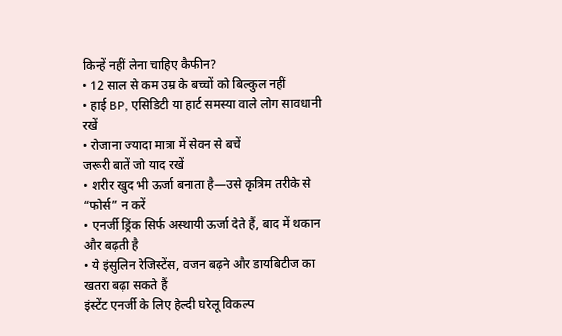किन्हें नहीं लेना चाहिए कैफीन?
• 12 साल से कम उम्र के बच्चों को बिल्कुल नहीं
• हाई BP, एसिडिटी या हार्ट समस्या वाले लोग सावधानी रखें
• रोजाना ज्यादा मात्रा में सेवन से बचें
जरूरी बातें जो याद रखें
• शरीर खुद भी ऊर्जा बनाता है—उसे कृत्रिम तरीके से “फोर्स” न करें
• एनर्जी ड्रिंक सिर्फ अस्थायी ऊर्जा देते हैं, बाद में थकान और बढ़ती है
• ये इंसुलिन रेजिस्टेंस, वजन बढ़ने और डायबिटीज का खतरा बढ़ा सकते हैं
इंस्टेंट एनर्जी के लिए हेल्दी घरेलू विकल्प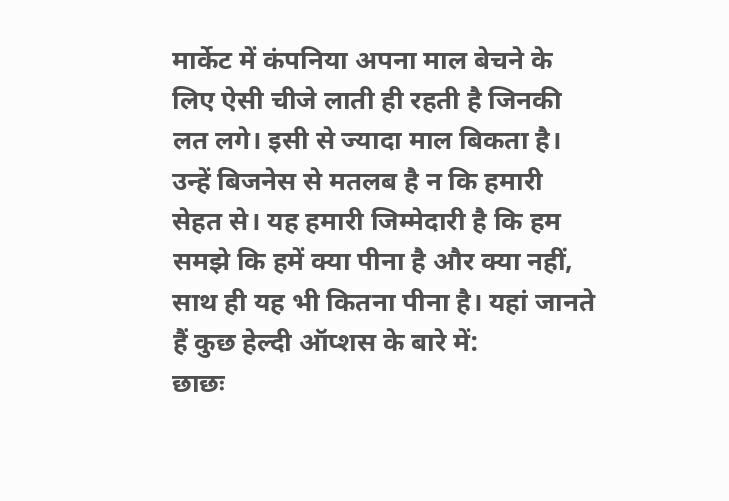मार्केट में कंपनिया अपना माल बेचने के लिए ऐसी चीजे लाती ही रहती है जिनकी लत लगे। इसी से ज्यादा माल बिकता है। उन्हें बिजनेस से मतलब है न कि हमारी सेहत से। यह हमारी जिम्मेदारी है कि हम समझे कि हमें क्या पीना है और क्या नहीं, साथ ही यह भी कितना पीना है। यहां जानते हैं कुछ हेल्दी ऑप्शस के बारे में:
छाछः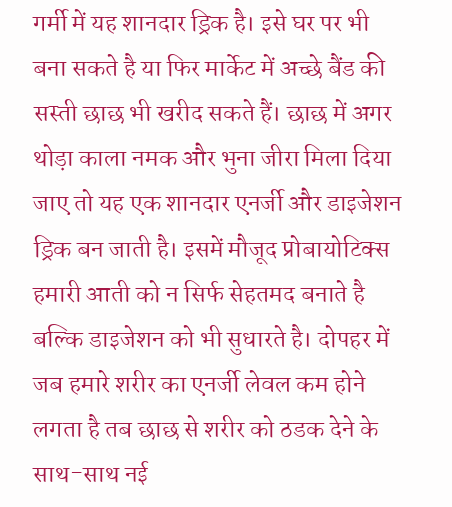गर्मी में यह शानदार ड्रिक है। इसे घर पर भी बना सकते है या फिर मार्केट में अच्छे बैंड की सस्ती छाछ भी खरीद सकते हैं। छाछ में अगर थोड़ा काला नमक और भुना जीरा मिला दिया जाए तो यह एक शानदार एनर्जी और डाइजेशन ड्रिक बन जाती है। इसमें मौजूद प्रोबायोटिक्स हमारी आती को न सिर्फ सेहतमद बनाते है बल्कि डाइजेशन को भी सुधारते है। दोपहर में जब हमारे शरीर का एनर्जी लेवल कम होने लगता है तब छाछ से शरीर को ठडक देने के साथ-साथ नई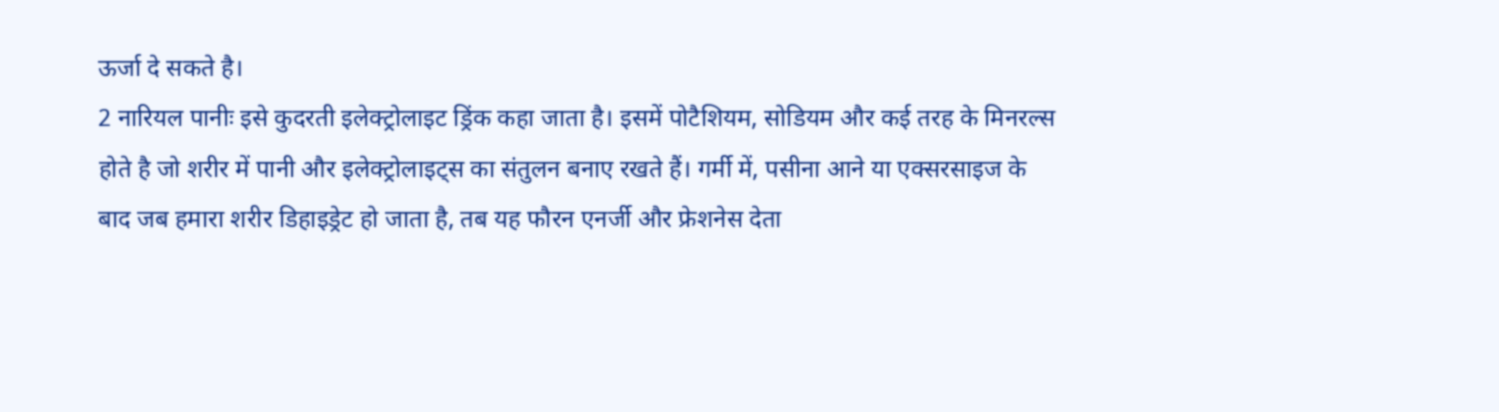ऊर्जा दे सकते है।
2 नारियल पानीः इसे कुदरती इलेक्ट्रोलाइट ड्रिंक कहा जाता है। इसमें पोटैशियम, सोडियम और कई तरह के मिनरल्स होते है जो शरीर में पानी और इलेक्ट्रोलाइट्स का संतुलन बनाए रखते हैं। गर्मी में, पसीना आने या एक्सरसाइज के बाद जब हमारा शरीर डिहाइड्रेट हो जाता है, तब यह फौरन एनर्जी और फ्रेशनेस देता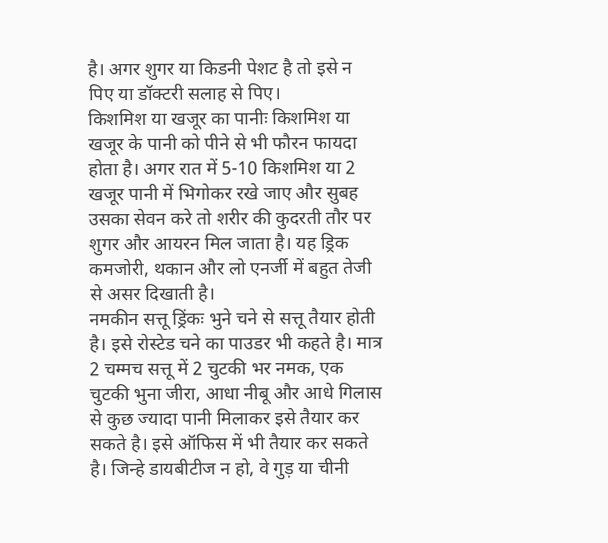है। अगर शुगर या किडनी पेशट है तो इसे न पिए या डॉक्टरी सलाह से पिए।
किशमिश या खजूर का पानीः किशमिश या खजूर के पानी को पीने से भी फौरन फायदा होता है। अगर रात में 5-10 किशमिश या 2 खजूर पानी में भिगोकर रखे जाए और सुबह उसका सेवन करे तो शरीर की कुदरती तौर पर शुगर और आयरन मिल जाता है। यह ड्रिक कमजोरी, थकान और लो एनर्जी में बहुत तेजी से असर दिखाती है।
नमकीन सत्तू ड्रिंकः भुने चने से सत्तू तैयार होती है। इसे रोस्टेड चने का पाउडर भी कहते है। मात्र 2 चम्मच सत्तू में 2 चुटकी भर नमक, एक चुटकी भुना जीरा, आधा नीबू और आधे गिलास से कुछ ज्यादा पानी मिलाकर इसे तैयार कर सकते है। इसे ऑफिस में भी तैयार कर सकते है। जिन्हे डायबीटीज न हो, वे गुड़ या चीनी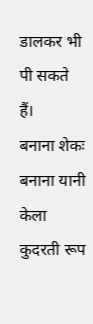डालकर भी पी सकते हैं।
बनाना शेकः बनाना यानी केला कुदरती रूप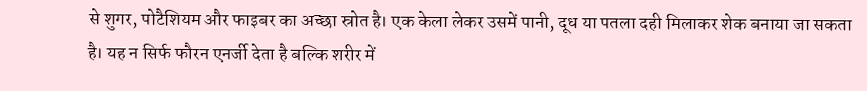से शुगर, पोटैशियम और फाइबर का अच्छा स्रोत है। एक केला लेकर उसमें पानी, दूध या पतला दही मिलाकर शेक बनाया जा सकता है। यह न सिर्फ फौरन एनर्जी देता है बल्कि शरीर में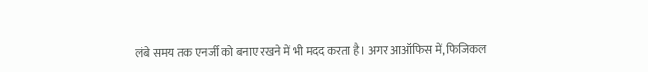लंबे समय तक एनर्जी को बनाए रखने में भी मदद करता है। अगर आऑफिस में, फिजिकल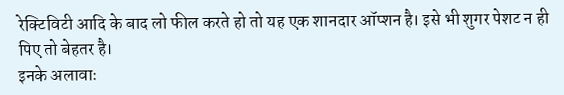रेक्टिविटी आदि के बाद लो फील करते हो तो यह एक शानदार ऑप्शन है। इसे भी शुगर पेशट न ही पिए तो बेहतर है।
इनके अलावाः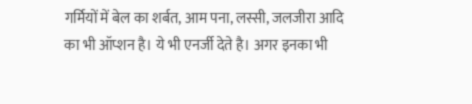गर्मियों में बेल का शर्बत, आम पना, लस्सी, जलजीरा आदि का भी ऑप्शन है। ये भी एनर्जी देते है। अगर इनका भी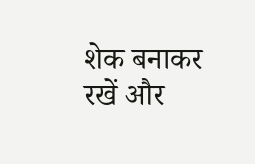शेक बनाकर रखें और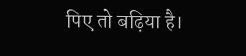पिए तो बढ़िया है।